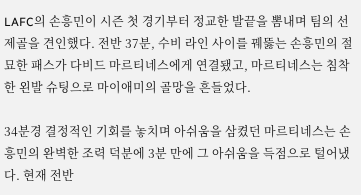LAFC의 손흥민이 시즌 첫 경기부터 정교한 발끝을 뽐내며 팀의 선제골을 견인했다. 전반 37분, 수비 라인 사이를 꿰뚫는 손흥민의 절묘한 패스가 다비드 마르티네스에게 연결됐고, 마르티네스는 침착한 왼발 슈팅으로 마이애미의 골망을 흔들었다.

34분경 결정적인 기회를 놓치며 아쉬움을 삼켰던 마르티네스는 손흥민의 완벽한 조력 덕분에 3분 만에 그 아쉬움을 득점으로 털어냈다. 현재 전반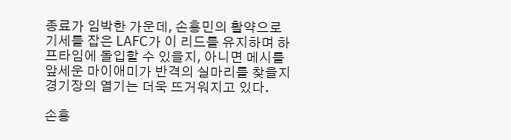종료가 임박한 가운데, 손흥민의 활약으로 기세를 잡은 LAFC가 이 리드를 유지하며 하프타임에 돌입할 수 있을지, 아니면 메시를 앞세운 마이애미가 반격의 실마리를 찾을지 경기장의 열기는 더욱 뜨거워지고 있다.

손흥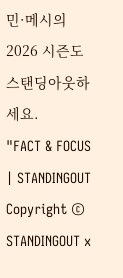민·메시의 2026 시즌도
스탠딩아웃하세요.
"FACT & FOCUS | STANDINGOUT
Copyright © STANDINGOUT x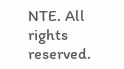NTE. All rights reserved.